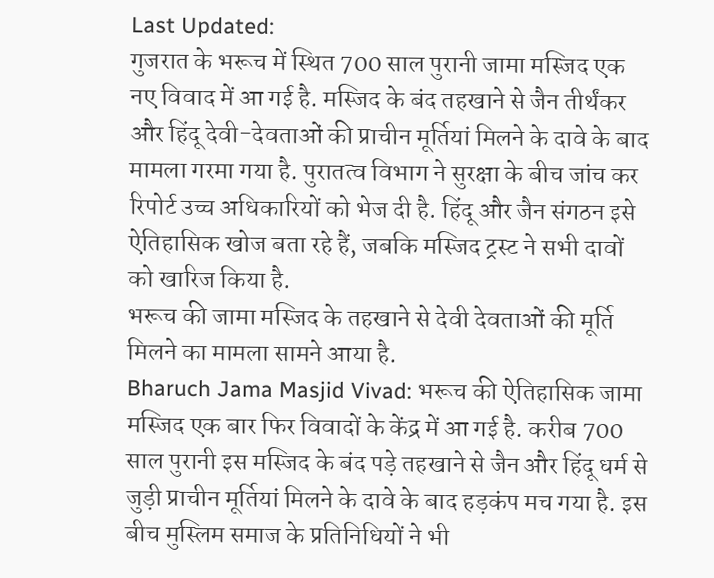Last Updated:
गुजरात के भरूच में स्थित 700 साल पुरानी जामा मस्जिद एक नए विवाद में आ गई है. मस्जिद के बंद तहखाने से जैन तीर्थंकर और हिंदू देवी-देवताओं की प्राचीन मूर्तियां मिलने के दावे के बाद मामला गरमा गया है. पुरातत्व विभाग ने सुरक्षा के बीच जांच कर रिपोर्ट उच्च अधिकारियों को भेज दी है. हिंदू और जैन संगठन इसे ऐतिहासिक खोज बता रहे हैं, जबकि मस्जिद ट्रस्ट ने सभी दावों को खारिज किया है.
भरूच की जामा मस्जिद के तहखाने से देवी देवताओं की मूर्ति मिलने का मामला सामने आया है.
Bharuch Jama Masjid Vivad: भरूच की ऐतिहासिक जामा मस्जिद एक बार फिर विवादों के केंद्र में आ गई है. करीब 700 साल पुरानी इस मस्जिद के बंद पड़े तहखाने से जैन और हिंदू धर्म से जुड़ी प्राचीन मूर्तियां मिलने के दावे के बाद हड़कंप मच गया है. इस बीच मुस्लिम समाज के प्रतिनिधियों ने भी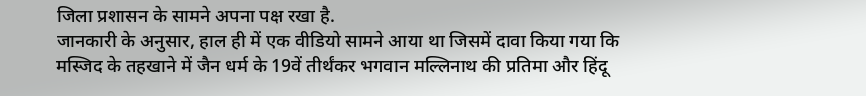जिला प्रशासन के सामने अपना पक्ष रखा है.
जानकारी के अनुसार, हाल ही में एक वीडियो सामने आया था जिसमें दावा किया गया कि मस्जिद के तहखाने में जैन धर्म के 19वें तीर्थंकर भगवान मल्लिनाथ की प्रतिमा और हिंदू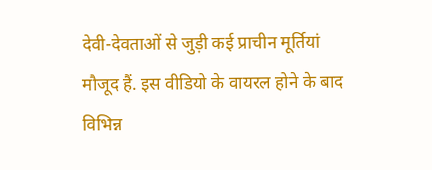देवी-देवताओं से जुड़ी कई प्राचीन मूर्तियां मौजूद हैं. इस वीडियो के वायरल होने के बाद विभिन्न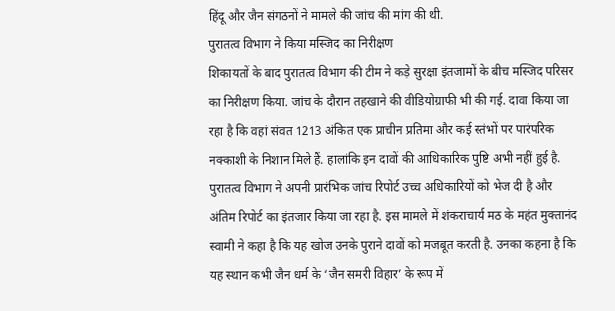हिंदू और जैन संगठनों ने मामले की जांच की मांग की थी.
पुरातत्व विभाग ने किया मस्जिद का निरीक्षण
शिकायतों के बाद पुरातत्व विभाग की टीम ने कड़े सुरक्षा इंतजामों के बीच मस्जिद परिसर का निरीक्षण किया. जांच के दौरान तहखाने की वीडियोग्राफी भी की गई. दावा किया जा रहा है कि वहां संवत 1213 अंकित एक प्राचीन प्रतिमा और कई स्तंभों पर पारंपरिक नक्काशी के निशान मिले हैं. हालांकि इन दावों की आधिकारिक पुष्टि अभी नहीं हुई है.
पुरातत्व विभाग ने अपनी प्रारंभिक जांच रिपोर्ट उच्च अधिकारियों को भेज दी है और अंतिम रिपोर्ट का इंतजार किया जा रहा है. इस मामले में शंकराचार्य मठ के महंत मुक्तानंद स्वामी ने कहा है कि यह खोज उनके पुराने दावों को मजबूत करती है. उनका कहना है कि यह स्थान कभी जैन धर्म के ‘जैन समरी विहार’ के रूप में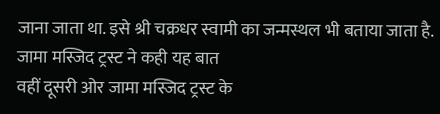जाना जाता था. इसे श्री चक्रधर स्वामी का जन्मस्थल भी बताया जाता है.
जामा मस्जिद ट्रस्ट ने कही यह बात
वहीं दूसरी ओर जामा मस्जिद ट्रस्ट के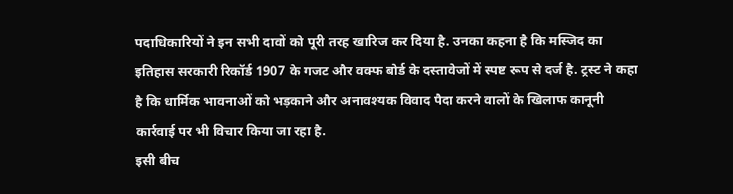पदाधिकारियों ने इन सभी दावों को पूरी तरह खारिज कर दिया है. उनका कहना है कि मस्जिद का इतिहास सरकारी रिकॉर्ड 1907 के गजट और वक्फ बोर्ड के दस्तावेजों में स्पष्ट रूप से दर्ज है. ट्रस्ट ने कहा है कि धार्मिक भावनाओं को भड़काने और अनावश्यक विवाद पैदा करने वालों के खिलाफ कानूनी कार्रवाई पर भी विचार किया जा रहा है.
इसी बीच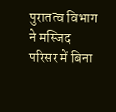पुरातत्व विभाग ने मस्जिद परिसर में बिना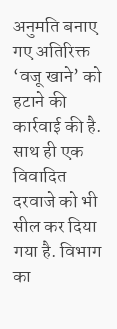अनुमति बनाए गए अतिरिक्त ‘वजू खाने’ को हटाने की कार्रवाई की है. साथ ही एक विवादित दरवाजे को भी सील कर दिया गया है. विभाग का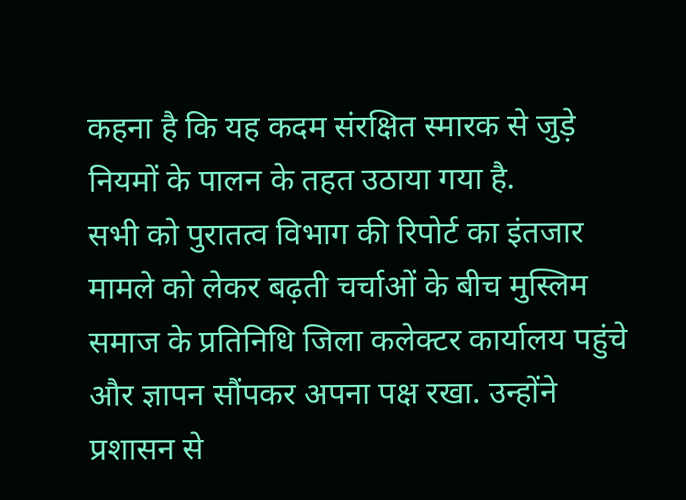कहना है कि यह कदम संरक्षित स्मारक से जुड़े नियमों के पालन के तहत उठाया गया है.
सभी को पुरातत्व विभाग की रिपोर्ट का इंतजार
मामले को लेकर बढ़ती चर्चाओं के बीच मुस्लिम समाज के प्रतिनिधि जिला कलेक्टर कार्यालय पहुंचे और ज्ञापन सौंपकर अपना पक्ष रखा. उन्होंने प्रशासन से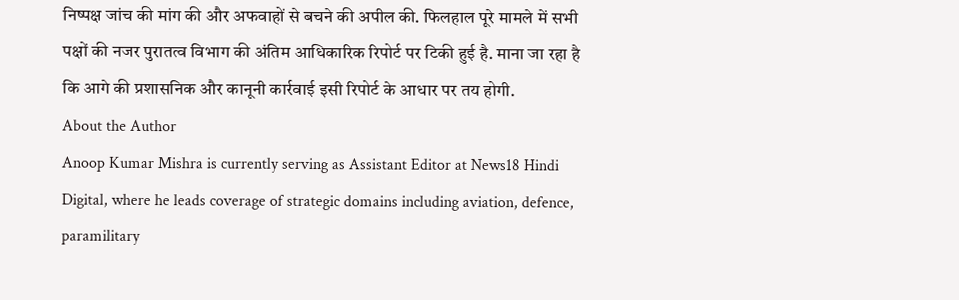निष्पक्ष जांच की मांग की और अफवाहों से बचने की अपील की. फिलहाल पूरे मामले में सभी पक्षों की नजर पुरातत्व विभाग की अंतिम आधिकारिक रिपोर्ट पर टिकी हुई है. माना जा रहा है कि आगे की प्रशासनिक और कानूनी कार्रवाई इसी रिपोर्ट के आधार पर तय होगी.
About the Author
Anoop Kumar Mishra is currently serving as Assistant Editor at News18 Hindi Digital, where he leads coverage of strategic domains including aviation, defence, paramilitary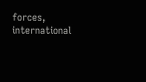forces, international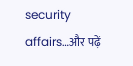security affairs…और पढ़ें